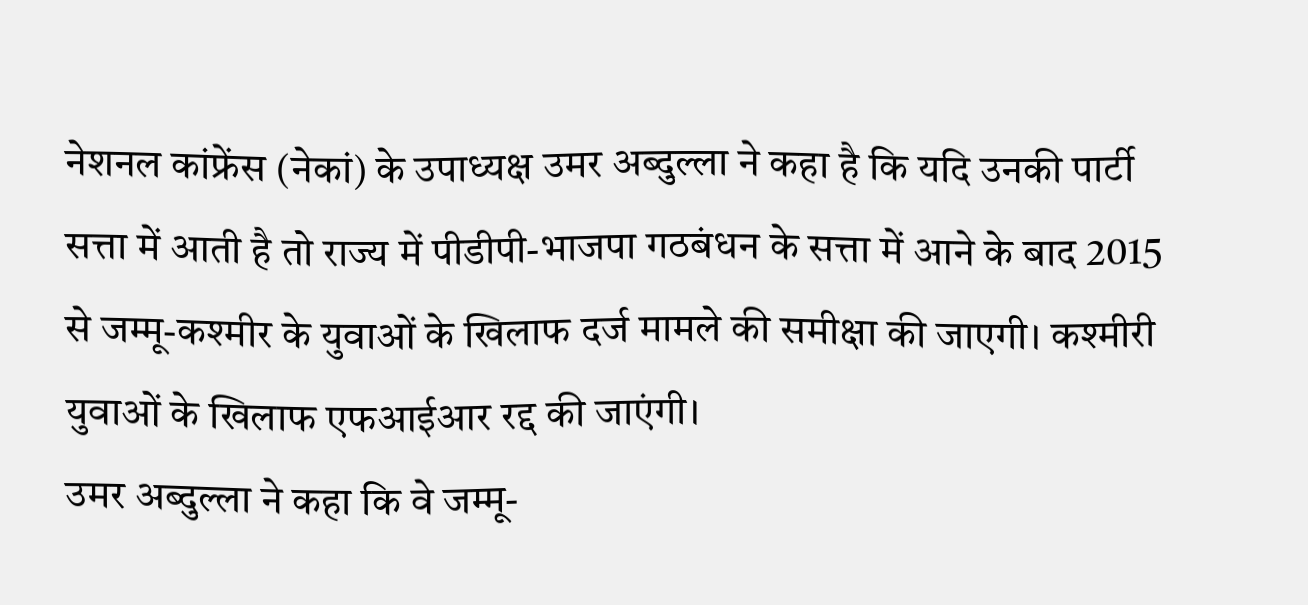नेशनल कांफ्रेंस (नेकां) के उपाध्यक्ष उमर अब्दुल्ला ने कहा है कि यदि उनकी पार्टी सत्ता में आती है तो राज्य में पीडीपी-भाजपा गठबंधन के सत्ता में आने के बाद 2015 से जम्मू-कश्मीर के युवाओं के खिलाफ दर्ज मामले की समीक्षा की जाएगी। कश्मीरी युवाओं के खिलाफ एफआईआर रद्द की जाएंगी।
उमर अब्दुल्ला ने कहा कि वे जम्मू-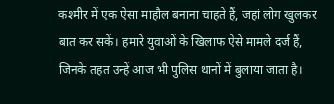कश्मीर में एक ऐसा माहौल बनाना चाहते हैं, जहां लोग खुलकर बात कर सकें। हमारे युवाओं के खिलाफ ऐसे मामले दर्ज हैं, जिनके तहत उन्हें आज भी पुलिस थानों में बुलाया जाता है।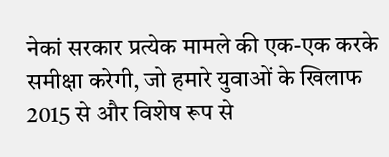नेकां सरकार प्रत्येक मामले की एक-एक करके समीक्षा करेगी, जो हमारे युवाओं के खिलाफ 2015 से और विशेष रूप से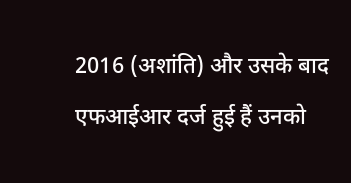2016 (अशांति) और उसके बाद एफआईआर दर्ज हुई हैं उनको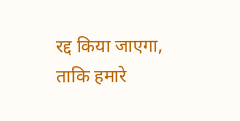रद्द किया जाएगा, ताकि हमारे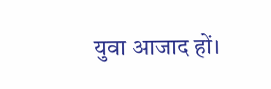युवा आजाद हों।